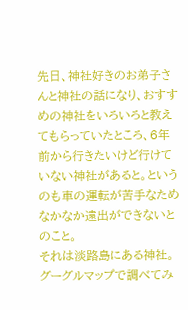先日、神社好きのお弟子さんと神社の話になり、おすすめの神社をいろいろと教えてもらっていたところ、6年前から行きたいけど行けていない神社があると。というのも車の運転が苦手なためなかなか遠出ができないとのこと。
それは淡路島にある神社。グーグルマップで調べてみ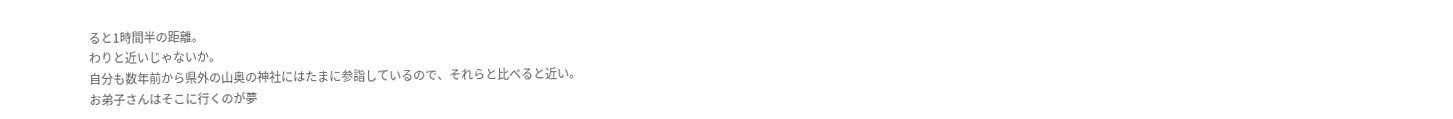ると1時間半の距離。
わりと近いじゃないか。
自分も数年前から県外の山奥の神社にはたまに参詣しているので、それらと比べると近い。
お弟子さんはそこに行くのが夢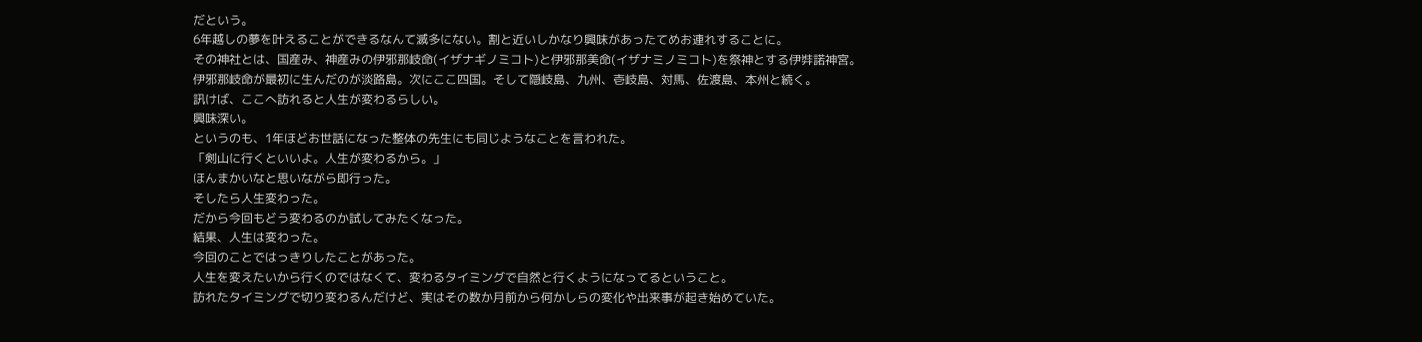だという。
6年越しの夢を叶えることができるなんて滅多にない。割と近いしかなり興味があったてめお連れすることに。
その神社とは、国産み、神産みの伊邪那岐命(イザナギノミコト)と伊邪那美命(イザナミノミコト)を祭神とする伊弉諾神宮。
伊邪那岐命が最初に生んだのが淡路島。次にここ四国。そして隠岐島、九州、壱岐島、対馬、佐渡島、本州と続く。
訊けば、ここへ訪れると人生が変わるらしい。
興味深い。
というのも、1年ほどお世話になった整体の先生にも同じようなことを言われた。
「剣山に行くといいよ。人生が変わるから。」
ほんまかいなと思いながら即行った。
そしたら人生変わった。
だから今回もどう変わるのか試してみたくなった。
結果、人生は変わった。
今回のことではっきりしたことがあった。
人生を変えたいから行くのではなくて、変わるタイミングで自然と行くようになってるということ。
訪れたタイミングで切り変わるんだけど、実はその数か月前から何かしらの変化や出来事が起き始めていた。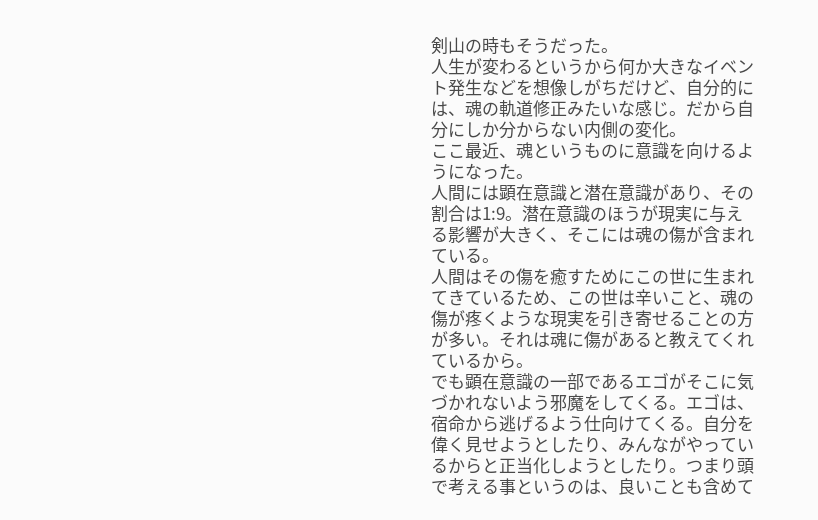剣山の時もそうだった。
人生が変わるというから何か大きなイベント発生などを想像しがちだけど、自分的には、魂の軌道修正みたいな感じ。だから自分にしか分からない内側の変化。
ここ最近、魂というものに意識を向けるようになった。
人間には顕在意識と潜在意識があり、その割合は1:9。潜在意識のほうが現実に与える影響が大きく、そこには魂の傷が含まれている。
人間はその傷を癒すためにこの世に生まれてきているため、この世は辛いこと、魂の傷が疼くような現実を引き寄せることの方が多い。それは魂に傷があると教えてくれているから。
でも顕在意識の一部であるエゴがそこに気づかれないよう邪魔をしてくる。エゴは、宿命から逃げるよう仕向けてくる。自分を偉く見せようとしたり、みんながやっているからと正当化しようとしたり。つまり頭で考える事というのは、良いことも含めて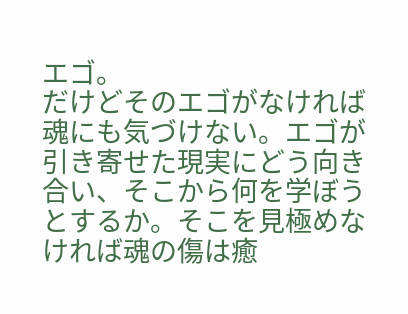エゴ。
だけどそのエゴがなければ魂にも気づけない。エゴが引き寄せた現実にどう向き合い、そこから何を学ぼうとするか。そこを見極めなければ魂の傷は癒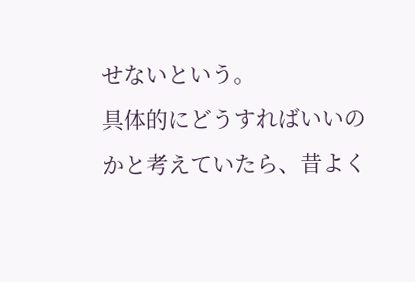せないという。
具体的にどうすればいいのかと考えていたら、昔よく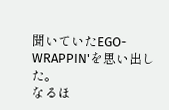聞いていたEGO-WRAPPIN'を思い出した。
なるほ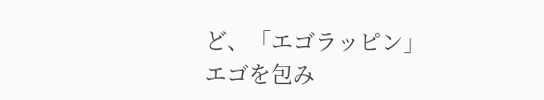ど、「エゴラッピン」
エゴを包み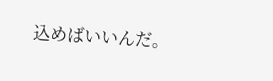込めばいいんだ。